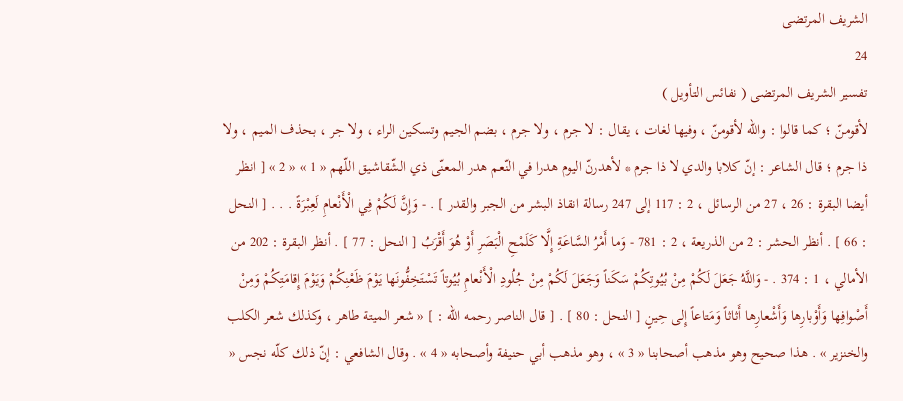الشريف المرتضى
24
تفسير الشريف المرتضى ( نفائس التأويل )
لأقومنّ ؛ كما قالوا : واللّه لأقومنّ ، وفيها لغات ، يقال : لا جرم ، ولا جرم ، بضم الجيم وتسكين الراء ، ولا جر ، بحذف الميم ، ولا ذا جرم ؛ قال الشاعر : إنّ كلابا والدي لا ذا جرم * لأهدرنّ اليوم هدرا في النّعم هدر المعنّى ذي الشّقاشيق اللّهم « 1 » « 2 » [ انظر أيضا البقرة : 26 ، 27 من الرسائل ، 2 : 117 إلى 247 رسالة انقاذ البشر من الجبر والقدر ] . - وَإِنَّ لَكُمْ فِي الْأَنْعامِ لَعِبْرَةً . . . [ النحل : 66 ] . أنظر الحشر : 2 من الذريعة ، 2 : 781 - وَما أَمْرُ السَّاعَةِ إِلَّا كَلَمْحِ الْبَصَرِ أَوْ هُوَ أَقْرَبُ [ النحل : 77 ] . أنظر البقرة : 202 من الأمالي ، 1 : 374 . - وَاللَّهُ جَعَلَ لَكُمْ مِنْ بُيُوتِكُمْ سَكَناً وَجَعَلَ لَكُمْ مِنْ جُلُودِ الْأَنْعامِ بُيُوتاً تَسْتَخِفُّونَها يَوْمَ ظَعْنِكُمْ وَيَوْمَ إِقامَتِكُمْ وَمِنْ أَصْوافِها وَأَوْبارِها وَأَشْعارِها أَثاثاً وَمَتاعاً إِلى حِينٍ [ النحل : 80 ] . [ قال الناصر رحمه اللّه : ] « شعر الميتة طاهر ، وكذلك شعر الكلب والخنزير » . هذا صحيح وهو مذهب أصحابنا « 3 » ، وهو مذهب أبي حنيفة وأصحابه « 4 » . وقال الشافعي : إنّ ذلك كلّه نجس «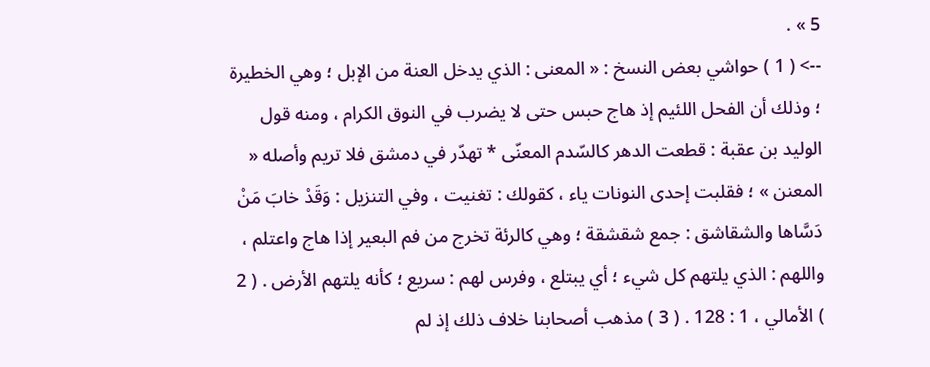5 » .
--> ( 1 ) حواشي بعض النسخ : « المعنى : الذي يدخل العنة من الإبل ؛ وهي الخطيرة ؛ وذلك أن الفحل اللئيم إذ هاج حبس حتى لا يضرب في النوق الكرام ، ومنه قول الوليد بن عقبة : قطعت الدهر كالسّدم المعنّى * تهدّر في دمشق فلا تريم وأصله « المعنن » ؛ فقلبت إحدى النونات ياء ، كقولك : تغنيت ، وفي التنزيل : وَقَدْ خابَ مَنْ دَسَّاها والشقاشق : جمع شقشقة ؛ وهي كالرئة تخرج من فم البعير إذا هاج واعتلم ، واللهم : الذي يلتهم كل شيء ؛ أي يبتلع ، وفرس لهم : سريع ؛ كأنه يلتهم الأرض . ( 2 ) الأمالي ، 1 : 128 . ( 3 ) مذهب أصحابنا خلاف ذلك إذ لم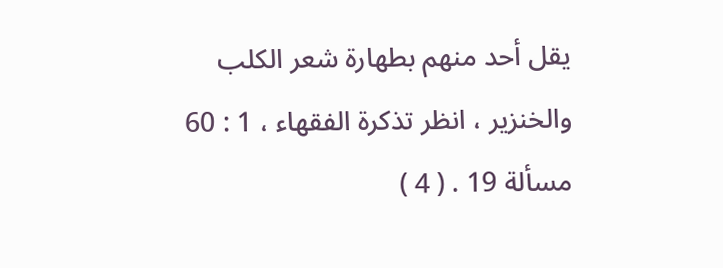يقل أحد منهم بطهارة شعر الكلب والخنزير ، انظر تذكرة الفقهاء ، 1 : 60 مسألة 19 . ( 4 )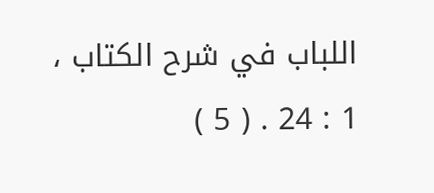اللباب في شرح الكتاب ، 1 : 24 . ( 5 )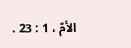الأمّ ، 1 : 23 .